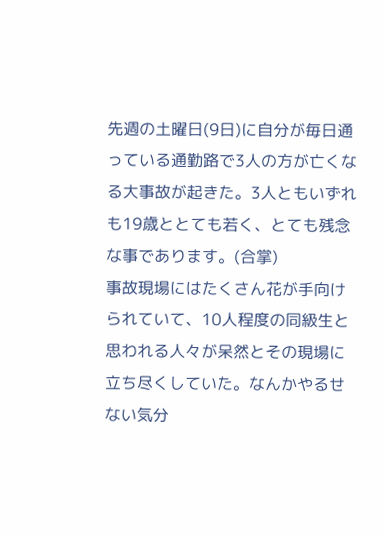先週の土曜日(9日)に自分が毎日通っている通勤路で3人の方が亡くなる大事故が起きた。3人ともいずれも19歳ととても若く、とても残念な事であります。(合掌)
事故現場にはたくさん花が手向けられていて、10人程度の同級生と思われる人々が呆然とその現場に立ち尽くしていた。なんかやるせない気分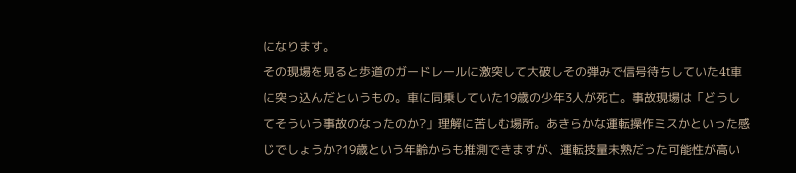になります。
その現場を見ると歩道のガードレールに激突して大破しその弾みで信号待ちしていた4t車に突っ込んだというもの。車に同乗していた19歳の少年3人が死亡。事故現場は「どうしてそういう事故のなったのか?」理解に苦しむ場所。あきらかな運転操作ミスかといった感じでしょうか?19歳という年齢からも推測できますが、運転技量未熟だった可能性が高い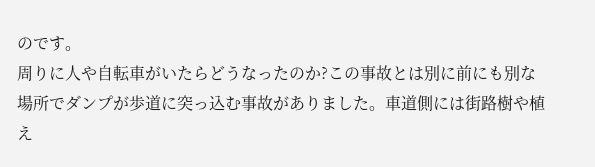のです。
周りに人や自転車がいたらどうなったのか?この事故とは別に前にも別な場所でダンプが歩道に突っ込む事故がありました。車道側には街路樹や植え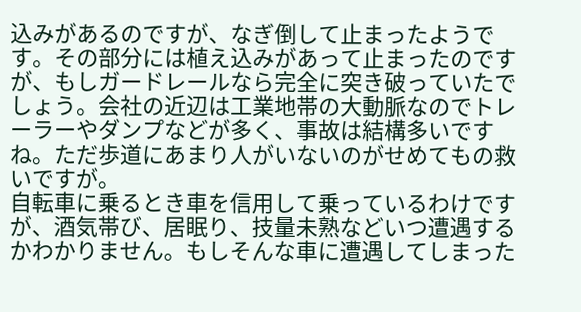込みがあるのですが、なぎ倒して止まったようです。その部分には植え込みがあって止まったのですが、もしガードレールなら完全に突き破っていたでしょう。会社の近辺は工業地帯の大動脈なのでトレーラーやダンプなどが多く、事故は結構多いですね。ただ歩道にあまり人がいないのがせめてもの救いですが。
自転車に乗るとき車を信用して乗っているわけですが、酒気帯び、居眠り、技量未熟などいつ遭遇するかわかりません。もしそんな車に遭遇してしまった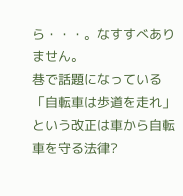ら・・・。なすすべありません。
巷で話題になっている「自転車は歩道を走れ」という改正は車から自転車を守る法律?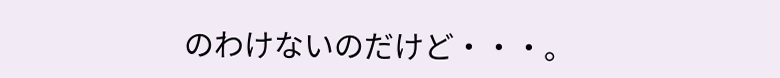のわけないのだけど・・・。